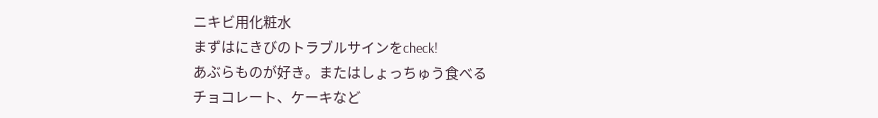ニキビ用化粧水
まずはにきびのトラブルサインをcheck!
あぶらものが好き。またはしょっちゅう食べる
チョコレート、ケーキなど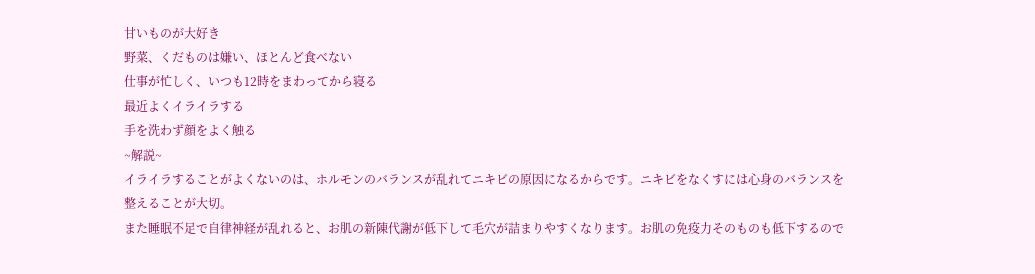甘いものが大好き
野菜、くだものは嫌い、ほとんど食べない
仕事が忙しく、いつも12時をまわってから寝る
最近よくイライラする
手を洗わず顔をよく触る
~解説~
イライラすることがよくないのは、ホルモンのバランスが乱れてニキビの原因になるからです。ニキビをなくすには心身のバランスを整えることが大切。
また睡眠不足で自律神経が乱れると、お肌の新陳代謝が低下して毛穴が詰まりやすくなります。お肌の免疫力そのものも低下するので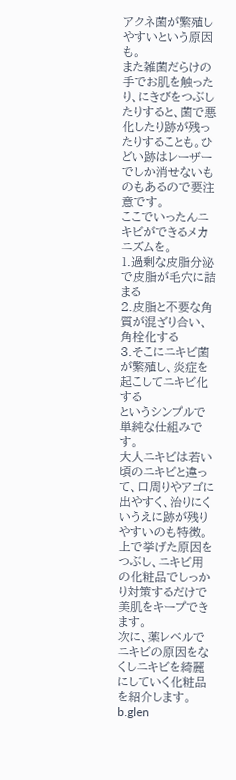アクネ菌が繁殖しやすいという原因も。
また雑菌だらけの手でお肌を触ったり、にきびをつぶしたりすると、菌で悪化したり跡が残ったりすることも。ひどい跡はレーザーでしか消せないものもあるので要注意です。
ここでいったんニキビができるメカニズムを。
1.過剰な皮脂分泌で皮脂が毛穴に詰まる
2.皮脂と不要な角質が混ざり合い、角栓化する
3.そこにニキビ菌が繁殖し、炎症を起こしてニキビ化する
というシンプルで単純な仕組みです。
大人ニキビは若い頃のニキビと違って、口周りやアゴに出やすく、治りにくいうえに跡が残りやすいのも特徴。
上で挙げた原因をつぶし、ニキビ用の化粧品でしっかり対策するだけで美肌をキープできます。
次に、薬レベルでニキビの原因をなくしニキビを綺麗にしていく化粧品を紹介します。
b.glen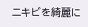ニキビを綺麗に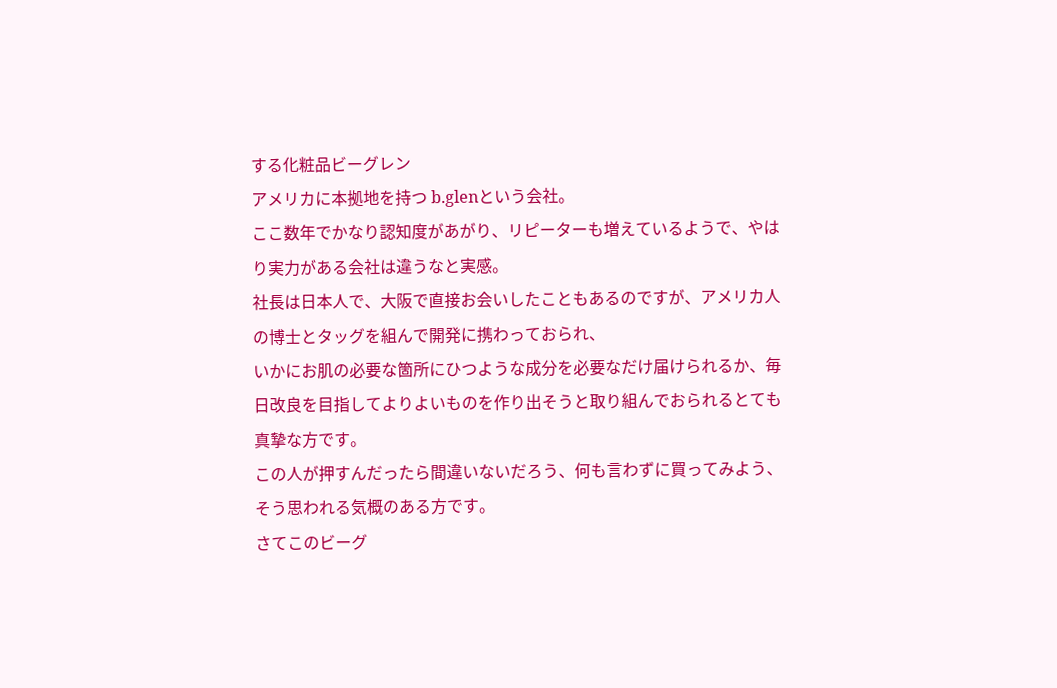する化粧品ビーグレン
アメリカに本拠地を持つ b.glenという会社。
ここ数年でかなり認知度があがり、リピーターも増えているようで、やはり実力がある会社は違うなと実感。
社長は日本人で、大阪で直接お会いしたこともあるのですが、アメリカ人の博士とタッグを組んで開発に携わっておられ、
いかにお肌の必要な箇所にひつような成分を必要なだけ届けられるか、毎日改良を目指してよりよいものを作り出そうと取り組んでおられるとても真摯な方です。
この人が押すんだったら間違いないだろう、何も言わずに買ってみよう、そう思われる気概のある方です。
さてこのビーグ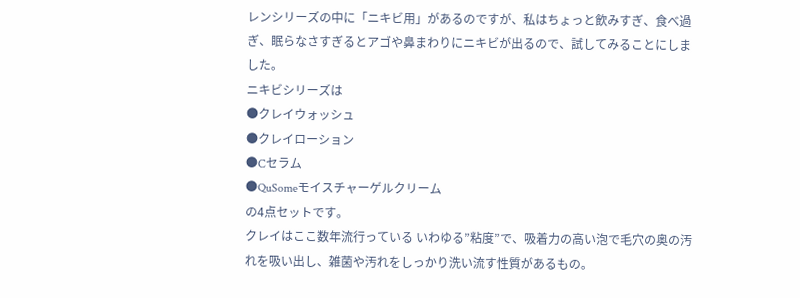レンシリーズの中に「ニキビ用」があるのですが、私はちょっと飲みすぎ、食べ過ぎ、眠らなさすぎるとアゴや鼻まわりにニキビが出るので、試してみることにしました。
ニキビシリーズは
●クレイウォッシュ
●クレイローション
●Cセラム
●QuSomeモイスチャーゲルクリーム
の4点セットです。
クレイはここ数年流行っている いわゆる”粘度”で、吸着力の高い泡で毛穴の奥の汚れを吸い出し、雑菌や汚れをしっかり洗い流す性質があるもの。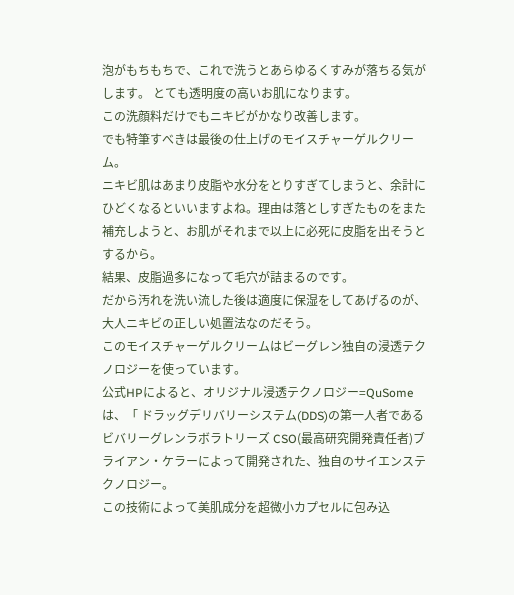泡がもちもちで、これで洗うとあらゆるくすみが落ちる気がします。 とても透明度の高いお肌になります。
この洗顔料だけでもニキビがかなり改善します。
でも特筆すべきは最後の仕上げのモイスチャーゲルクリーム。
ニキビ肌はあまり皮脂や水分をとりすぎてしまうと、余計にひどくなるといいますよね。理由は落としすぎたものをまた補充しようと、お肌がそれまで以上に必死に皮脂を出そうとするから。
結果、皮脂過多になって毛穴が詰まるのです。
だから汚れを洗い流した後は適度に保湿をしてあげるのが、大人ニキビの正しい処置法なのだそう。
このモイスチャーゲルクリームはビーグレン独自の浸透テクノロジーを使っています。
公式HPによると、オリジナル浸透テクノロジー=QuSome は、「 ドラッグデリバリーシステム(DDS)の第一人者であるビバリーグレンラボラトリーズ CSO(最高研究開発責任者)ブライアン・ケラーによって開発された、独自のサイエンステクノロジー。
この技術によって美肌成分を超微小カプセルに包み込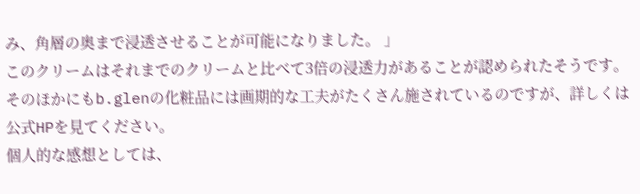み、角層の奥まで浸透させることが可能になりました。 」
このクリームはそれまでのクリームと比べて3倍の浸透力があることが認められたそうです。
そのほかにもb.glenの化粧品には画期的な工夫がたくさん施されているのですが、詳しくは公式HPを見てください。
個人的な感想としては、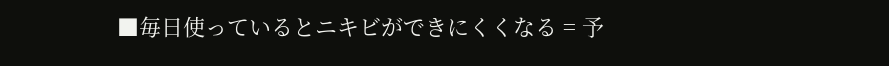■毎日使っているとニキビができにくくなる = 予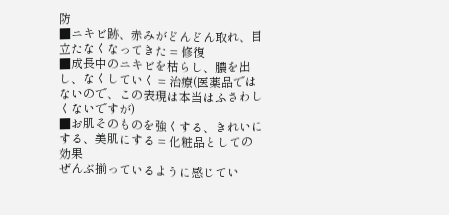防
■ニキビ跡、赤みがどんどん取れ、目立たなくなってきた = 修復
■成長中のニキビを枯らし、膿を出し、なくしていく = 治療(医薬品ではないので、この表現は本当はふさわしくないですが)
■お肌そのものを強くする、きれいにする、美肌にする = 化粧品としての効果
ぜんぶ揃っているように感じてい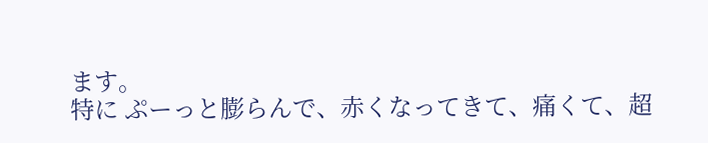ます。
特に ぷーっと膨らんで、赤くなってきて、痛くて、超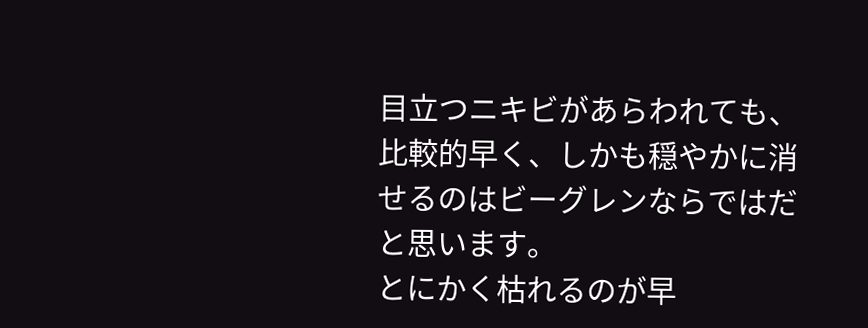目立つニキビがあらわれても、比較的早く、しかも穏やかに消せるのはビーグレンならではだと思います。
とにかく枯れるのが早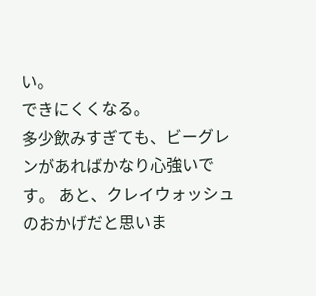い。
できにくくなる。
多少飲みすぎても、ビーグレンがあればかなり心強いです。 あと、クレイウォッシュのおかげだと思いま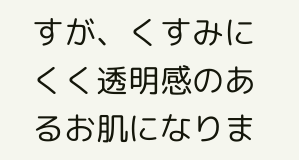すが、くすみにくく透明感のあるお肌になりま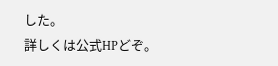した。
詳しくは公式HPどぞ。